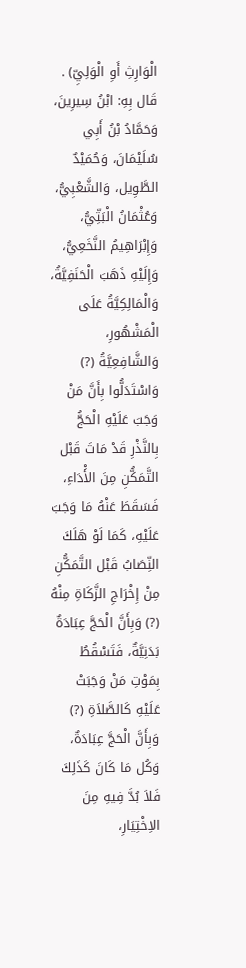الْوَارِثِ أَوِ الْوَلِيِّ) . قَال بِهِ: ابْنُ سِيرِينَ، وَحَمَّادُ بْنُ أَبِي سُلَيْمَانَ، وَحُمَيْدٌ الطَّوِيل، وَالشَّعْبِيُّ، وَعُثْمَانُ الْبَتِّيُّ، وَإِبْرَاهِيمُ النَّخَعِيُّ، وَإِلَيْهِ ذَهَبَ الْحَنَفِيَّةُ، وَالْمَالِكِيَّةُ عَلَى الْمَشْهُورِ، وَالشَّافِعِيَّةُ (?) وَاسْتَدَلُّوا بِأَنَّ مَنْ وَجَبَ عَلَيْهِ الْحَجُّ بِالنَّذْرِ قَدْ مَاتَ قَبْل التَّمَكُّنِ مِنَ الأَْدَاءِ، فَسَقَطَ عَنْهُ مَا وَجَبَ عَلَيْهِ، كَمَا لَوْ هَلَكَ النِّصَابُ قَبْل التَّمَكُّنِ مِنْ إِخْرَاجِ الزَّكَاةِ مِنْهُ (?) وَبِأَنَّ الْحَجَّ عِبَادَةٌ بَدَنِيَّةٌ، فَتَسْقُطُ بِمَوْتِ مَنْ وَجَبَتْ عَلَيْهِ كَالصَّلاَةِ (?) وَبِأَنَّ الْحَجَّ عِبَادَةٌ، وَكُل مَا كَانَ كَذَلِكَ فَلاَ بُدَّ فِيهِ مِنَ الاِخْتِيَارِ،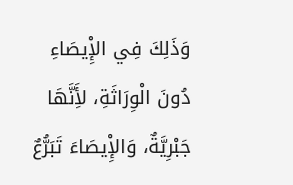وَذَلِكَ فِي الإِْيصَاءِ دُونَ الْوِرَاثَةِ، لأَِنَّهَا جَبْرِيَّةٌ، وَالإِْيصَاءَ تَبَرُّعٌ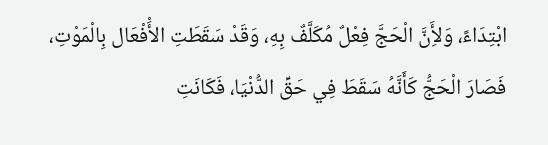ابْتِدَاءً، وَلأَِنَّ الْحَجَّ فِعْلٌ مُكَلَّفٌ بِهِ، وَقَدْ سَقَطَتِ الأَْفْعَال بِالْمَوْتِ، فَصَارَ الْحَجُّ كَأَنَّهُ سَقَطَ فِي حَقِّ الدُّنْيَا، فَكَانَتِ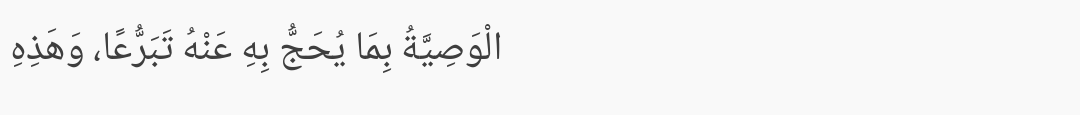الْوَصِيَّةُ بِمَا يُحَجُّ بِهِ عَنْهُ تَبَرُّعًا، وَهَذِهِ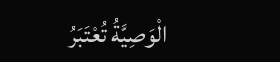الْوَصِيَّةُ تُعْتَبَرُ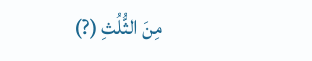مِنَ الثُّلُثِ (?)